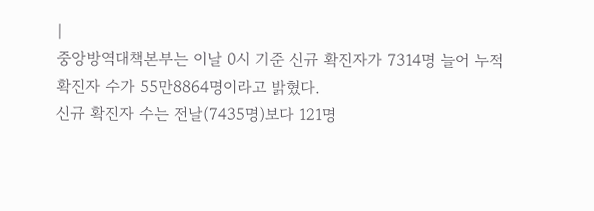|
중앙방역대책본부는 이날 0시 기준 신규 확진자가 7314명 늘어 누적 확진자 수가 55만8864명이라고 밝혔다.
신규 확진자 수는 전날(7435명)보다 121명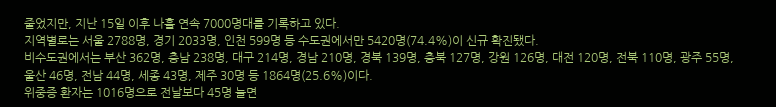줄었지만, 지난 15일 이후 나흘 연속 7000명대를 기록하고 있다.
지역별로는 서울 2788명, 경기 2033명, 인천 599명 등 수도권에서만 5420명(74.4%)이 신규 확진됐다.
비수도권에서는 부산 362명, 충남 238명, 대구 214명, 경남 210명, 경북 139명, 충북 127명, 강원 126명, 대전 120명, 전북 110명, 광주 55명, 울산 46명, 전남 44명, 세종 43명, 제주 30명 등 1864명(25.6%)이다.
위중증 환자는 1016명으로 전날보다 45명 늘면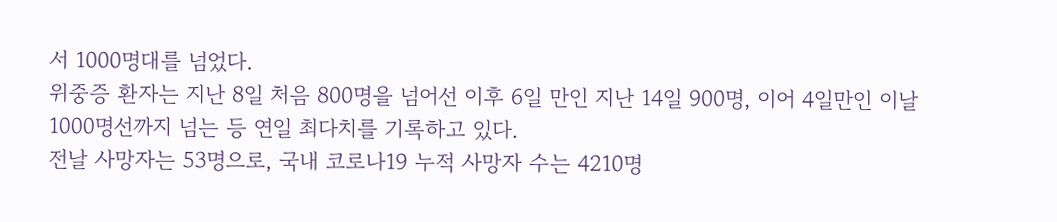서 1000명대를 넘었다.
위중증 환자는 지난 8일 처음 800명을 넘어선 이후 6일 만인 지난 14일 900명, 이어 4일만인 이날 1000명선까지 넘는 등 연일 최다치를 기록하고 있다.
전날 사망자는 53명으로, 국내 코로나19 누적 사망자 수는 4210명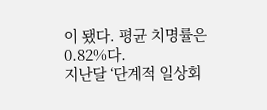이 됐다. 평균 치명률은 0.82%다.
지난달 ‘단계적 일상회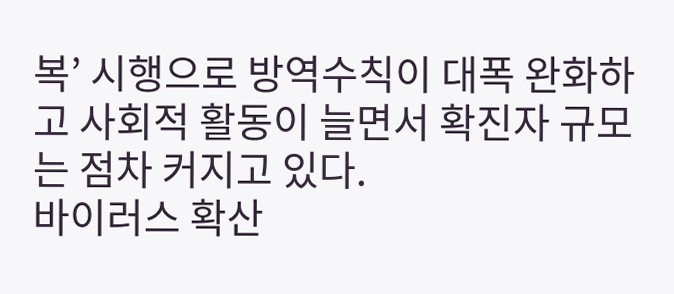복’ 시행으로 방역수칙이 대폭 완화하고 사회적 활동이 늘면서 확진자 규모는 점차 커지고 있다.
바이러스 확산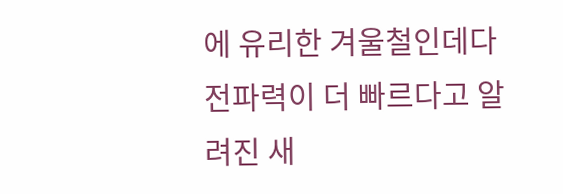에 유리한 겨울철인데다 전파력이 더 빠르다고 알려진 새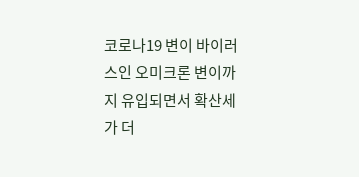코로나19 변이 바이러스인 오미크론 변이까지 유입되면서 확산세가 더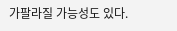가팔라질 가능성도 있다.